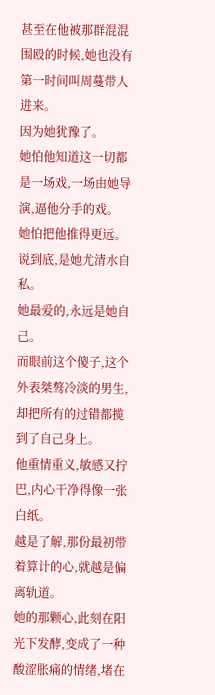甚至在他被那群混混围殴的时候,她也没有第一时间叫周蔓带人进来。
因为她犹豫了。
她怕他知道这一切都是一场戏,一场由她导演,逼他分手的戏。
她怕把他推得更远。
说到底,是她尤清水自私。
她最爱的,永远是她自己。
而眼前这个傻子,这个外表桀骜冷淡的男生,却把所有的过错都揽到了自己身上。
他重情重义,敏感又拧巴,内心干净得像一张白纸。
越是了解,那份最初带着算计的心,就越是偏离轨道。
她的那颗心,此刻在阳光下发酵,变成了一种酸涩胀痛的情绪,堵在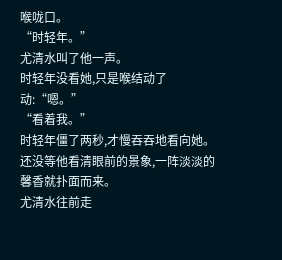喉咙口。
“时轻年。”
尤清水叫了他一声。
时轻年没看她,只是喉结动了动:“嗯。”
“看着我。”
时轻年僵了两秒,才慢吞吞地看向她。
还没等他看清眼前的景象,一阵淡淡的馨香就扑面而来。
尤清水往前走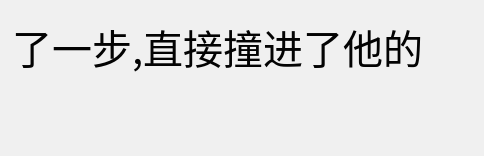了一步,直接撞进了他的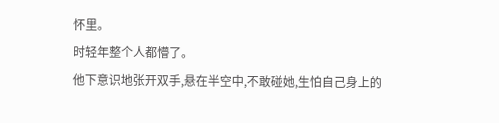怀里。
时轻年整个人都懵了。
他下意识地张开双手,悬在半空中,不敢碰她,生怕自己身上的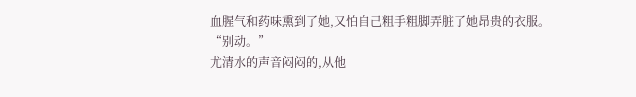血腥气和药味熏到了她,又怕自己粗手粗脚弄脏了她昂贵的衣服。
“别动。”
尤清水的声音闷闷的,从他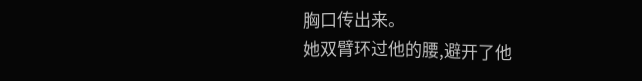胸口传出来。
她双臂环过他的腰,避开了他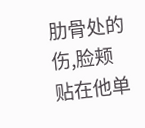肋骨处的伤,脸颊贴在他单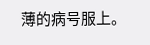薄的病号服上。